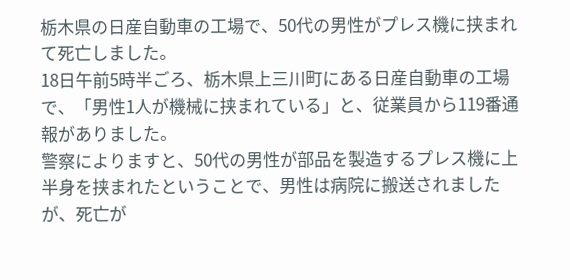栃木県の日産自動車の工場で、50代の男性がプレス機に挟まれて死亡しました。
18日午前5時半ごろ、栃木県上三川町にある日産自動車の工場で、「男性1人が機械に挟まれている」と、従業員から119番通報がありました。
警察によりますと、50代の男性が部品を製造するプレス機に上半身を挟まれたということで、男性は病院に搬送されましたが、死亡が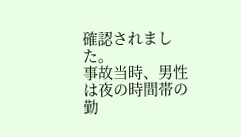確認されました。
事故当時、男性は夜の時間帯の勤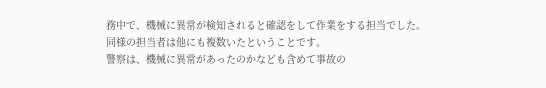務中で、機械に異常が検知されると確認をして作業をする担当でした。
同様の担当者は他にも複数いたということです。
警察は、機械に異常があったのかなども含めて事故の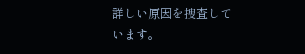詳しい原因を捜査しています。